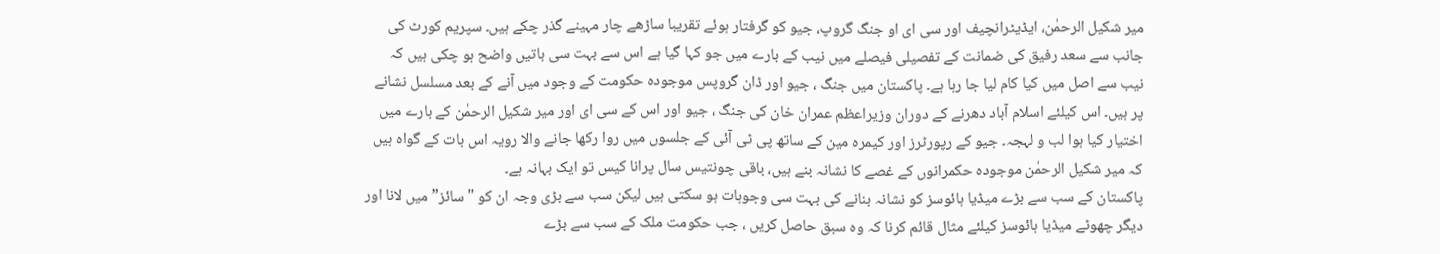میر شکیل الرحمٰن، ایڈیٹرانچیف اور سی ای او جنگ گروپ، جیو کو گرفتار ہوئے تقریبا ساڑھے چار مہینے گذر چکے ہیں۔ سپریم کورٹ کی جانب سے سعد رفیق کی ضمانت کے تفصیلی فیصلے میں نیب کے بارے میں جو کہا گیا ہے اس سے بہت سی باتیں واضح ہو چکی ہیں کہ نیب سے اصل میں کیا کام لیا جا رہا ہے۔ پاکستان میں جنگ ، جیو اور ڈان گروپس موجودہ حکومت کے وجود میں آنے کے بعد مسلسل نشانے پر ہیں۔ اس کیلئے اسلام آباد دھرنے کے دوران وزیراعظم عمران خان کی جنگ ، جیو اور اس کے سی ای اور میر شکیل الرحمٰن کے بارے میں اختیار کیا ہوا لب و لہجہ۔ جیو کے رپورٹرز اور کیمرہ مین کے ساتھ پی ٹی آئی کے جلسوں میں روا رکھا جانے والا رویہ اس بات کے گواہ ہیں کہ میر شکیل الرحمٰن موجودہ حکمرانوں کے غصے کا نشانہ بنے ہیں، باقی چونتیس سال پرانا کیس تو ایک بہانہ ہے۔
پاکستان کے سب سے بڑے میڈیا ہائوسز کو نشانہ بنانے کی بہت سی وجوہات ہو سکتی ہیں لیکن سب سے بڑی وجہ ان کو "سائز” میں لانا اور دیگر چھوٹے میڈیا ہائوسز کیلئے مثال قائم کرنا کہ وہ سبق حاصل کریں ، جب حکومت ملک کے سب سے بڑے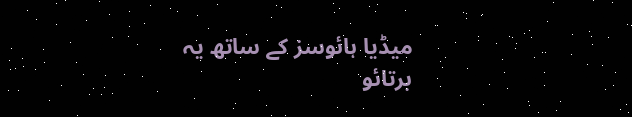میڈیا ہائوسز کے ساتھ یہ برتائو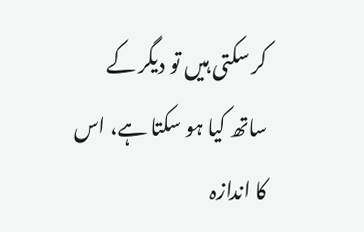کر سکتی ہیں تو دیگر کے ساتھ کیا ہو سکتا ہے، اس کا اندازہ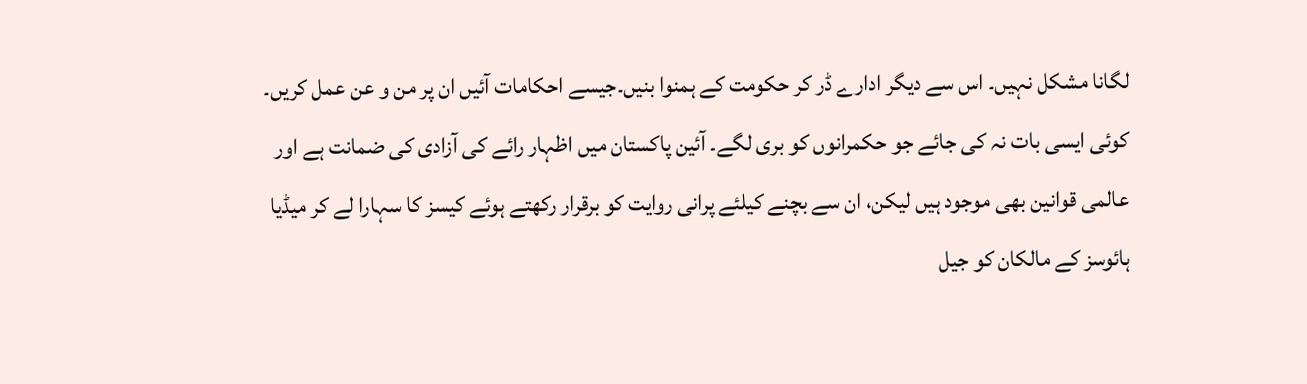لگانا مشکل نہیں۔ اس سے دیگر ادارے ڈر کر حکومت کے ہمنوا بنیں۔جیسے احکامات آئیں ان پر من و عن عمل کریں۔ کوئی ایسی بات نہ کی جائے جو حکمرانوں کو بری لگے۔ آئین پاکستان میں اظہار رائے کی آزادی کی ضمانت ہے اور عالمی قوانین بھی موجود ہیں لیکن، ان سے بچنے کیلئے پرانی روایت کو برقرار رکھتے ہوئے کیسز کا سہارا لے کر میڈیا ہائوسز کے مالکان کو جیل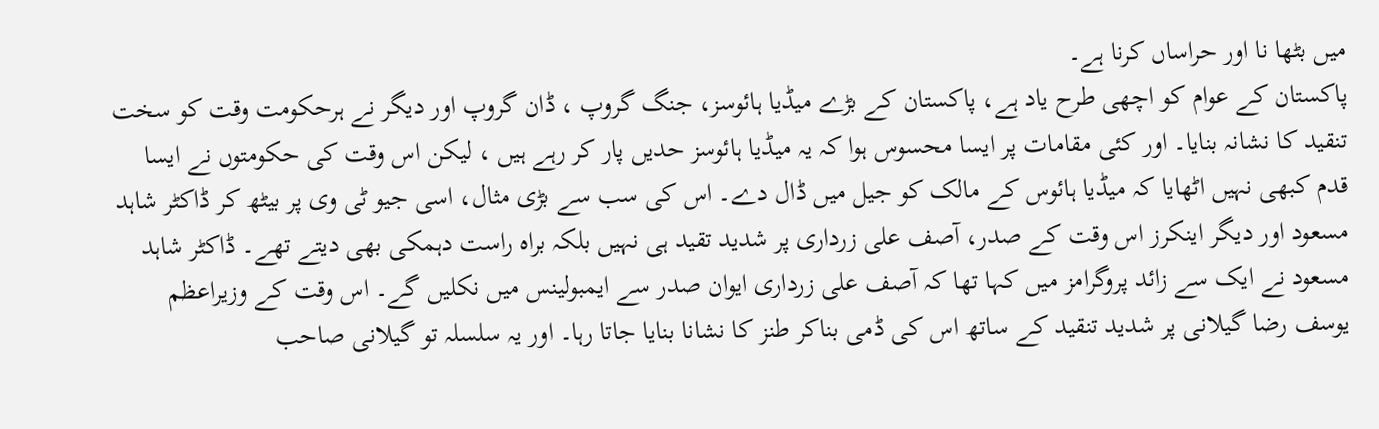میں بٹھا نا اور حراساں کرنا ہے۔
پاکستان کے عوام کو اچھی طرح یاد ہے، پاکستان کے بڑے میڈیا ہائوسز، جنگ گروپ ، ڈان گروپ اور دیگر نے ہرحکومت وقت کو سخت تنقید کا نشانہ بنایا۔ اور کئی مقامات پر ایسا محسوس ہوا کہ یہ میڈیا ہائوسز حدیں پار کر رہے ہیں ، لیکن اس وقت کی حکومتوں نے ایسا قدم کبھی نہیں اٹھایا کہ میڈیا ہائوس کے مالک کو جیل میں ڈال دے۔ اس کی سب سے بڑی مثال، اسی جیو ٹی وی پر بیٹھ کر ڈاکٹر شاہد مسعود اور دیگر اینکرز اس وقت کے صدر، آصف علی زرداری پر شدید تقید ہی نہیں بلکہ براہ راست دہمکی بھی دیتے تھے۔ ڈاکٹر شاہد مسعود نے ایک سے زائد پروگرامز میں کہا تھا کہ آصف علی زرداری ایوان صدر سے ایمبولینس میں نکلیں گے۔ اس وقت کے وزیراعظم یوسف رضا گیلانی پر شدید تنقید کے ساتھ اس کی ڈمی بناکر طنز کا نشانا بنایا جاتا رہا۔ اور یہ سلسلہ تو گیلانی صاحب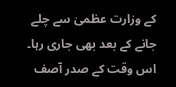کے وزارت عظمیٰ سے چلے جانے کے بعد بھی جاری رہا۔
اس وقت کے صدر آصف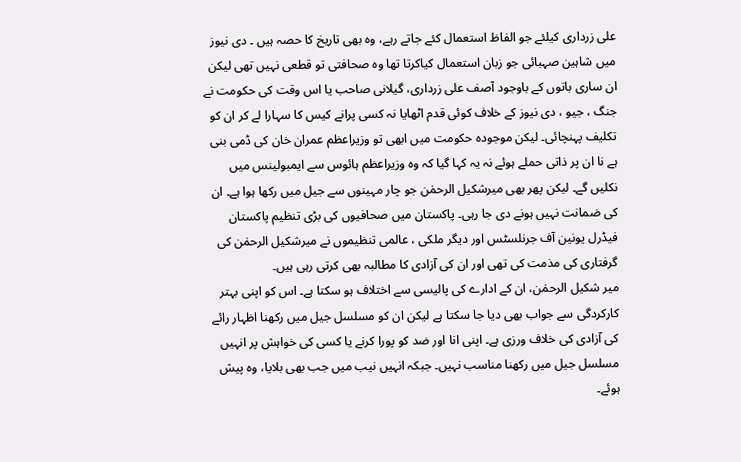علی زرداری کیلئے جو الفاظ استعمال کئے جاتے رہے، وہ بھی تاریخ کا حصہ ہیں ۔ دی نیوز میں شاہین صہبائی جو زبان استعمال کیاکرتا تھا وہ صحافتی تو قطعی نہیں تھی لیکن ان ساری باتوں کے باوجود آصف علی زرداری، گیلانی صاحب یا اس وقت کی حکومت نے جنگ ، جیو ، دی نیوز کے خلاف کوئی قدم اٹھایا نہ کسی پرانے کیس کا سہارا لے کر ان کو تکلیف پہنچائی۔ لیکن موجودہ حکومت میں ابھی تو وزیراعظم عمران خان کی ڈمی بنی ہے نا ان پر ذاتی حملے ہوئے نہ یہ کہا گیا کہ وہ وزیراعظم ہائوس سے ایمبولینس میں نکلیں گے۔ لیکن پھر بھی میرشکیل الرحمٰن جو چار مہینوں سے جیل میں رکھا ہوا ہے۔ ان کی ضمانت نہیں ہونے دی جا رہی۔ پاکستان میں صحافیوں کی بڑی تنظیم پاکستان فیڈرل یونین آف جرنلسٹس اور دیگر ملکی ، عالمی تنظیموں نے میرشکیل الرحمٰن کی گرفتاری کی مذمت کی تھی اور ان کی آزادی کا مطالبہ بھی کرتی رہی ہیں۔
میر شکیل الرحمٰن، ان کے ادارے کی پالیسی سے اختلاف ہو سکتا ہے۔ اس کو اپنی بہتر کارکردگی سے جواب بھی دیا جا سکتا ہے لیکن ان کو مسلسل جیل میں رکھنا اظہار رائے کی آزادی کی خلاف ورزی ہے۔ اپنی انا اور ضد کو پورا کرنے یا کسی کی خواہش پر انہیں مسلسل جیل میں رکھنا مناسب نہیں۔ جبکہ انہیں نیب میں جب بھی بلایا، وہ پیش ہوئے۔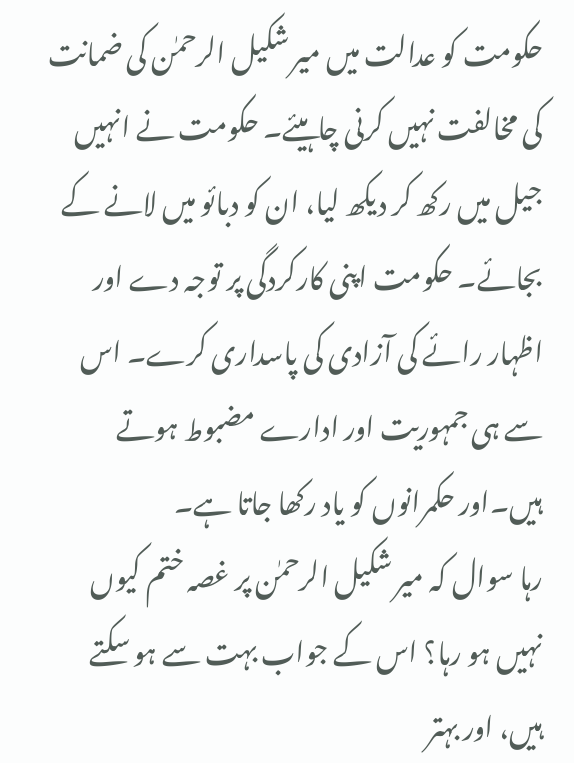حکومت کو عدالت میں میر شکیل الرحمٰن کی ضمانت کی مخالفت نہیں کرنی چاہیئے۔ حکومت نے انہیں جیل میں رکھ کر دیکھ لیا، ان کو دبائو میں لانے کے بجائے۔ حکومت اپنی کارکردگی پر توجہ دے اور اظہار رائے کی آزادی کی پاسداری کرے۔ اس سے ہی جمہوریت اور ادارے مضبوط ہوتے ہیں۔اور حکمرانوں کو یاد رکھا جاتا ہے۔
رہا سوال کہ میر شکیل الرحمٰن پر غصہ ختم کیوں نہیں ہو رہا؟ اس کے جواب بہت سے ہو سکتے ہیں، اور بہتر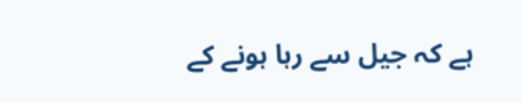ہے کہ جیل سے رہا ہونے کے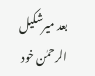بعد میرشکیل الرحمٰن خود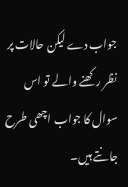جواب دے لیکن حالات پر نظر رکھنے والے تو اس سوال کا جواب اچھی طرح جانتے ہیں۔